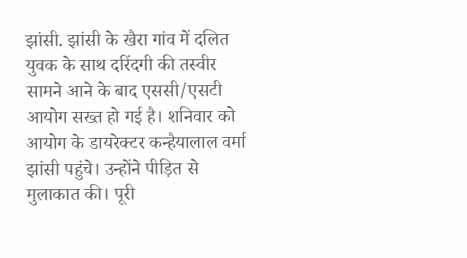झांसी. झांसी के खैरा गांव में दलित युवक के साथ दरिंदगी की तस्वीर सामने आने के बाद एससी/एसटी आयोग सख्त हो गई है। शनिवार को आयोग के डायरेक्टर कन्हैयालाल वर्मा झांसी पहुंचे। उन्होंने पीड़ित से मुलाकात की। पूरी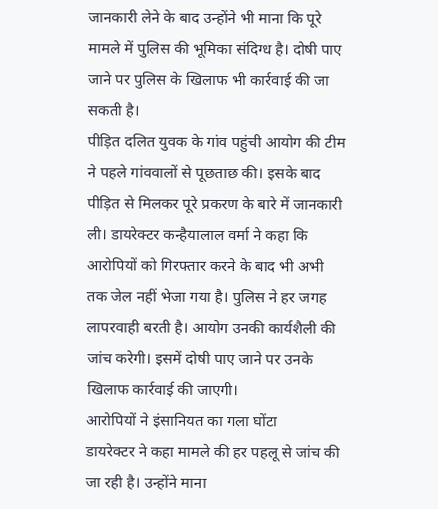जानकारी लेने के बाद उन्होंने भी माना कि पूरे मामले में पुलिस की भूमिका संदिग्ध है। दोषी पाए जाने पर पुलिस के खिलाफ भी कार्रवाई की जा सकती है।
पीड़ित दलित युवक के गांव पहुंची आयोग की टीम ने पहले गांववालों से पूछताछ की। इसके बाद पीड़ित से मिलकर पूरे प्रकरण के बारे में जानकारी ली। डायरेक्टर कन्हैयालाल वर्मा ने कहा कि आरोपियों को गिरफ्तार करने के बाद भी अभी तक जेल नहीं भेजा गया है। पुलिस ने हर जगह लापरवाही बरती है। आयोग उनकी कार्यशैली की जांच करेगी। इसमें दोषी पाए जाने पर उनके खिलाफ कार्रवाई की जाएगी।
आरोपियों ने इंसानियत का गला घोंटा
डायरेक्टर ने कहा मामले की हर पहलू से जांच की जा रही है। उन्होंने माना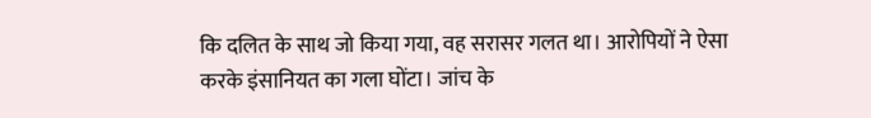कि दलित के साथ जो किया गया, वह सरासर गलत था। आरोपियों ने ऐसा करके इंसानियत का गला घोंटा। जांच के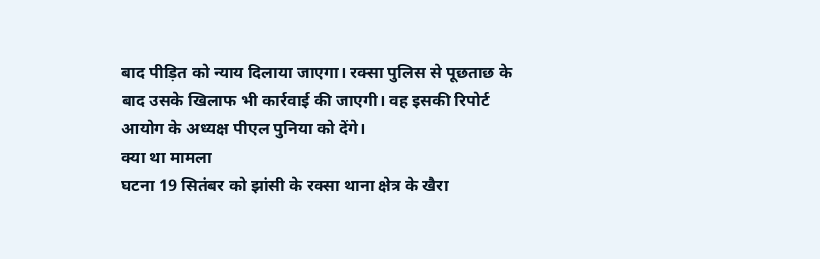बाद पीड़ित को न्याय दिलाया जाएगा। रक्सा पुलिस से पूछताछ के बाद उसके खिलाफ भी कार्रवाई की जाएगी। वह इसकी रिपोर्ट आयोग के अध्यक्ष पीएल पुनिया को देंगे।
क्या था मामला
घटना 19 सितंबर को झांसी के रक्सा थाना क्षेत्र के खैरा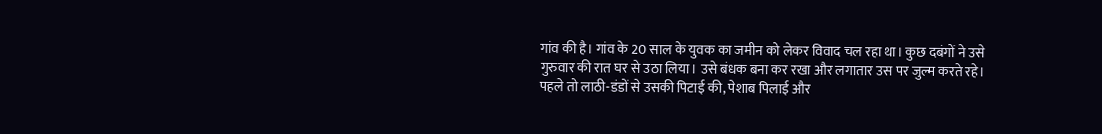गांव की है। गांव के 20 साल के युवक का जमीन को लेकर विवाद चल रहा था। कुछ दबंगों ने उसे गुरुवार की रात घर से उठा लिया। उसे बंधक बना कर रखा और लगातार उस पर जुल्म करते रहे। पहले तो लाठी-डंडों से उसकी पिटाई की, पेशाब पिलाई और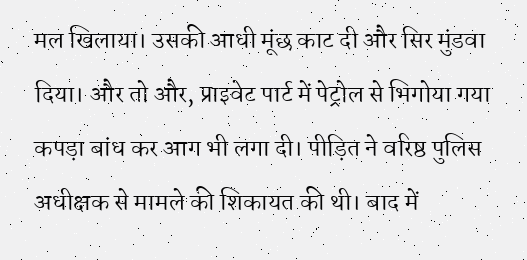मल खिलाया। उसकी आधी मूंछ काट दी और सिर मुंडवा दिया। और तो और, प्राइवेट पार्ट में पेट्रोल से भिगोया गया कपड़ा बांध कर आग भी लगा दी। पीड़ित ने वरिष्ठ पुलिस अधीक्षक से मामले की शिकायत की थी। बाद में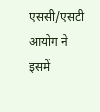एससी/एसटी आयोग ने इसमें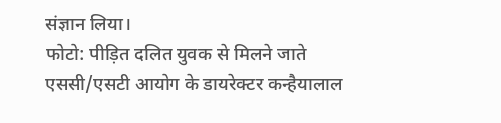संज्ञान लिया।
फोटो: पीड़ित दलित युवक से मिलने जाते एससी/एसटी आयोग के डायरेक्टर कन्हैयालाल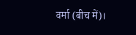वर्मा (बीच में)।